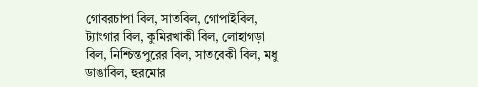গোবরচাপা বিল, সাতবিল, গোপাইবিল, ট্যাংগার বিল, কুমিরখাকী বিল, লোহাগড়া বিল, নিশ্চিন্তপুরের বিল, সাতবেকী বিল, মধু ডাঙাবিল, হুরমোর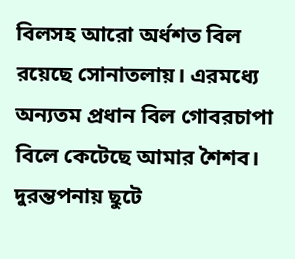বিলসহ আরো অর্ধশত বিল রয়েছে সোনাতলায়। এরমধ্যে অন্যতম প্রধান বিল গোবরচাপা বিলে কেটেছে আমার শৈশব। দুরন্তপনায় ছুটে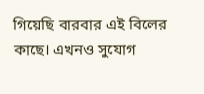গিয়েছি বারবার এই বিলের কাছে। এখনও সুযোগ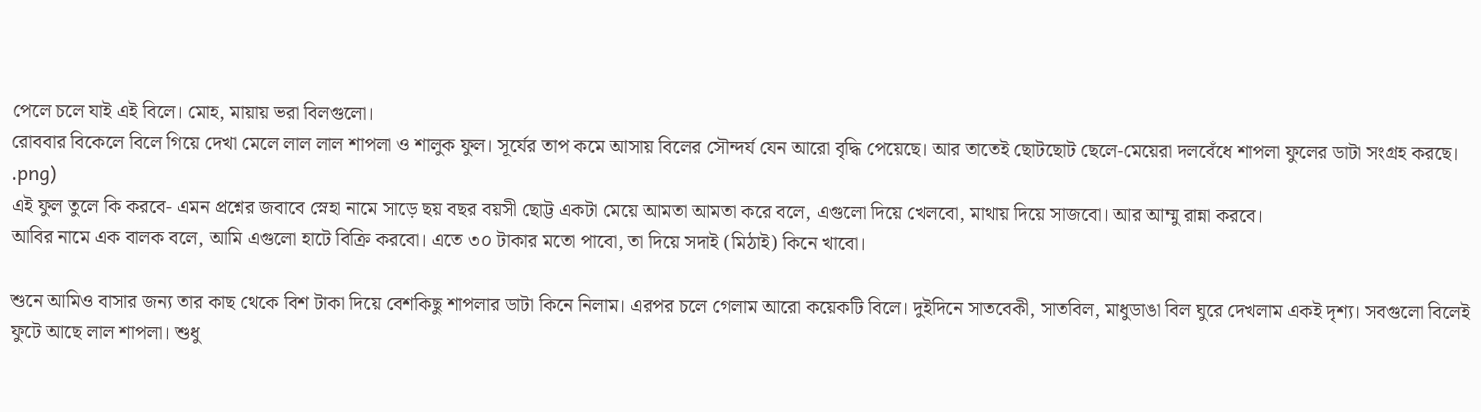পেলে চলে যাই এই বিলে। মোহ, মায়ায় ভরা বিলগুলো।
রোববার বিকেলে বিলে গিয়ে দেখা মেলে লাল লাল শাপলা ও শালুক ফুল। সূর্যের তাপ কমে আসায় বিলের সৌন্দর্য যেন আরো বৃদ্ধি পেয়েছে। আর তাতেই ছোটছোট ছেলে-মেয়েরা দলবেঁধে শাপলা ফুলের ডাটা সংগ্রহ করছে।
.png)
এই ফুল তুলে কি করবে- এমন প্রশ্নের জবাবে স্নেহা নামে সাড়ে ছয় বছর বয়সী ছোট্ট একটা মেয়ে আমতা আমতা করে বলে, এগুলো দিয়ে খেলবো, মাথায় দিয়ে সাজবো। আর আম্মু রান্না করবে।
আবির নামে এক বালক বলে, আমি এগুলো হাটে বিক্রি করবো। এতে ৩০ টাকার মতো পাবো, তা দিয়ে সদাই (মিঠাই) কিনে খাবো।

শুনে আমিও বাসার জন্য তার কাছ থেকে বিশ টাকা দিয়ে বেশকিছু শাপলার ডাটা কিনে নিলাম। এরপর চলে গেলাম আরো কয়েকটি বিলে। দুইদিনে সাতবেকী, সাতবিল, মাধুডাঙা বিল ঘুরে দেখলাম একই দৃশ্য। সবগুলো বিলেই ফুটে আছে লাল শাপলা। শুধু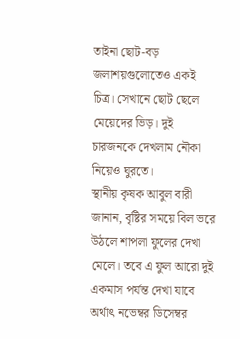তাইনা ছোট-বড় জলাশয়গুলোতেও একই চিত্র। সেখানে ছোট ছেলে মেয়েদের ভিড়। দুই চারজনকে দেখলাম নৌকা নিয়েও ঘুরতে।
স্থানীয় কৃষক আবুল বারী জানান, বৃষ্টির সময়ে বিল ভরে উঠলে শাপলা ফুলের দেখা মেলে। তবে এ ফুল আরো দুই একমাস পর্যন্ত দেখা যাবে অর্থাৎ নভেম্বর ডিসেম্বর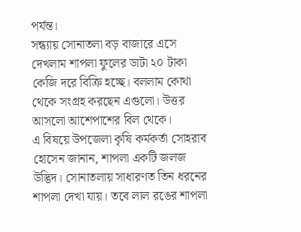পর্যন্ত।
সন্ধ্যায় সোনাতলা বড় বাজারে এসে দেখলাম শাপলা ফুলের ডাটা ২০ টাকা কেজি দরে বিক্রি হচ্ছে। বললাম কোথা থেকে সংগ্রহ করছেন এগুলো। উত্তর আসলো আশেপাশের বিল থেকে।
এ বিষয়ে উপজেলা কৃষি কর্মকর্তা সোহরাব হোসেন জানান, শাপলা একটি জলজ উদ্ভিদ। সোনাতলায় সাধারণত তিন ধরনের শাপলা দেখা যায়। তবে লাল রঙের শাপলা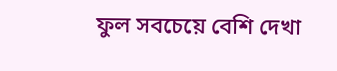ফুল সবচেয়ে বেশি দেখা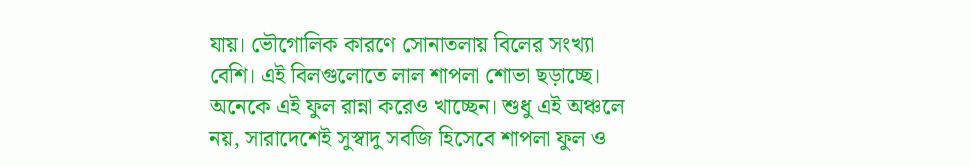যায়। ভৌগোলিক কারণে সোনাতলায় বিলের সংখ্যা বেশি। এই বিলগুলোতে লাল শাপলা শোভা ছড়াচ্ছে। অনেকে এই ফুল রান্না করেও খাচ্ছেন। শুধু এই অঞ্চলে নয়, সারাদেশেই সুস্বাদু সবজি হিসেবে শাপলা ফুল ও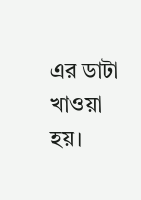এর ডাটা খাওয়া হয়।